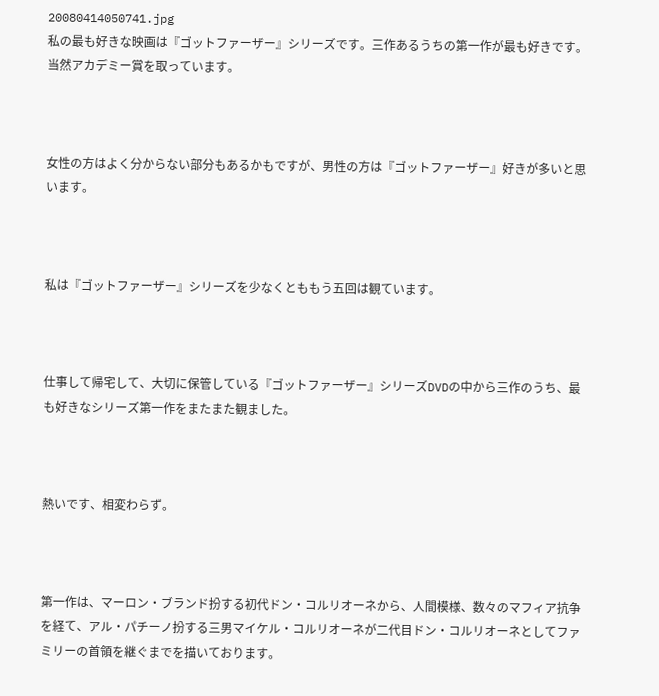20080414050741.jpg
私の最も好きな映画は『ゴットファーザー』シリーズです。三作あるうちの第一作が最も好きです。当然アカデミー賞を取っています。



女性の方はよく分からない部分もあるかもですが、男性の方は『ゴットファーザー』好きが多いと思います。



私は『ゴットファーザー』シリーズを少なくとももう五回は観ています。



仕事して帰宅して、大切に保管している『ゴットファーザー』シリーズDVDの中から三作のうち、最も好きなシリーズ第一作をまたまた観ました。



熱いです、相変わらず。



第一作は、マーロン・ブランド扮する初代ドン・コルリオーネから、人間模様、数々のマフィア抗争を経て、アル・パチーノ扮する三男マイケル・コルリオーネが二代目ドン・コルリオーネとしてファミリーの首領を継ぐまでを描いております。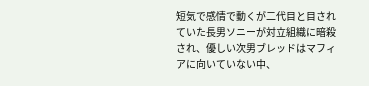短気で感情で動くが二代目と目されていた長男ソニーが対立組織に暗殺され、優しい次男ブレッドはマフィアに向いていない中、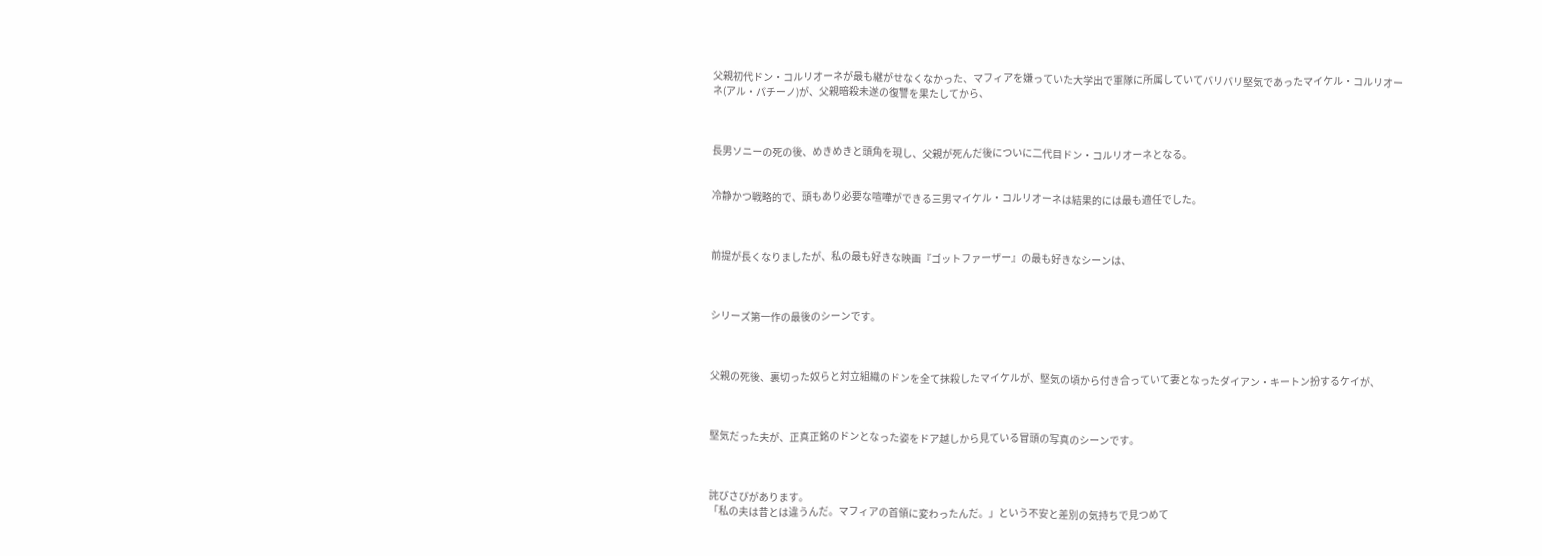父親初代ドン・コルリオーネが最も継がせなくなかった、マフィアを嫌っていた大学出で軍隊に所属していてバリバリ堅気であったマイケル・コルリオーネ(アル・パチーノ)が、父親暗殺未遂の復讐を果たしてから、



長男ソニーの死の後、めきめきと頭角を現し、父親が死んだ後についに二代目ドン・コルリオーネとなる。


冷静かつ戦略的で、頭もあり必要な喧嘩ができる三男マイケル・コルリオーネは結果的には最も適任でした。



前提が長くなりましたが、私の最も好きな映画『ゴットファーザー』の最も好きなシーンは、



シリーズ第一作の最後のシーンです。



父親の死後、裏切った奴らと対立組織のドンを全て抹殺したマイケルが、堅気の頃から付き合っていて妻となったダイアン・キートン扮するケイが、



堅気だった夫が、正真正銘のドンとなった姿をドア越しから見ている冒頭の写真のシーンです。



詫びさびがあります。
「私の夫は昔とは違うんだ。マフィアの首領に変わったんだ。」という不安と差別の気持ちで見つめて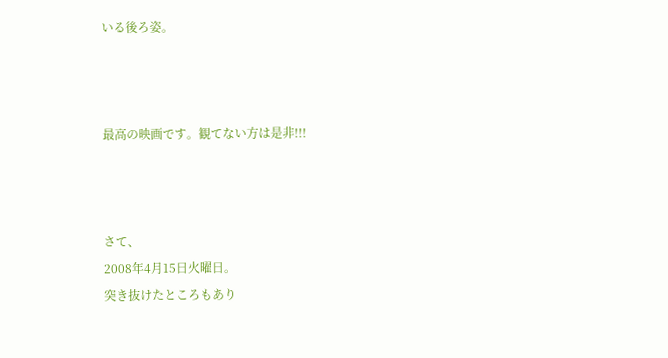いる後ろ姿。



最高の映画です。観てない方は是非!!!



さて、
2008年4月15日火曜日。
突き抜けたところもあり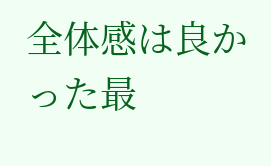全体感は良かった最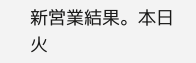新営業結果。本日火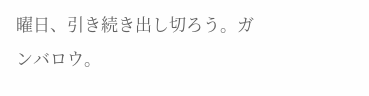曜日、引き続き出し切ろう。ガンバロウ。